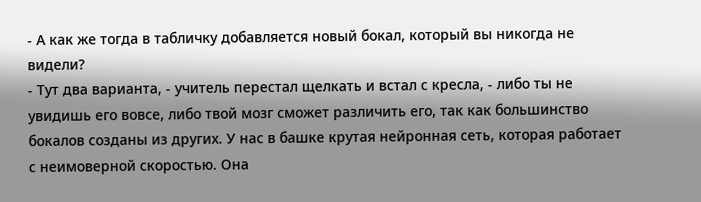- А как же тогда в табличку добавляется новый бокал, который вы никогда не видели?
- Тут два варианта, - учитель перестал щелкать и встал с кресла, - либо ты не увидишь его вовсе, либо твой мозг сможет различить его, так как большинство бокалов созданы из других. У нас в башке крутая нейронная сеть, которая работает с неимоверной скоростью. Она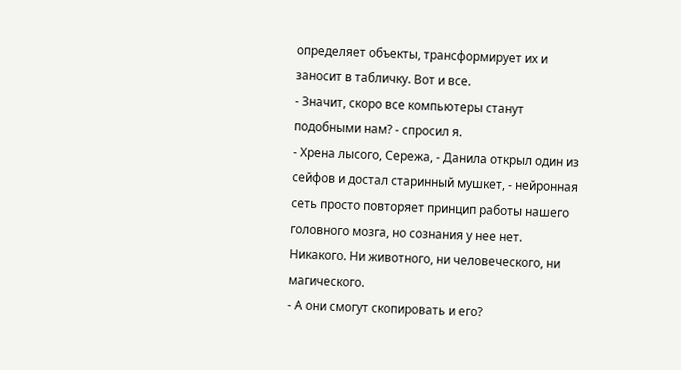определяет объекты, трансформирует их и заносит в табличку. Вот и все.
- Значит, скоро все компьютеры станут подобными нам? - спросил я.
- Хрена лысого, Сережа, - Данила открыл один из сейфов и достал старинный мушкет, - нейронная сеть просто повторяет принцип работы нашего головного мозга, но сознания у нее нет. Никакого. Ни животного, ни человеческого, ни магического.
- А они смогут скопировать и его?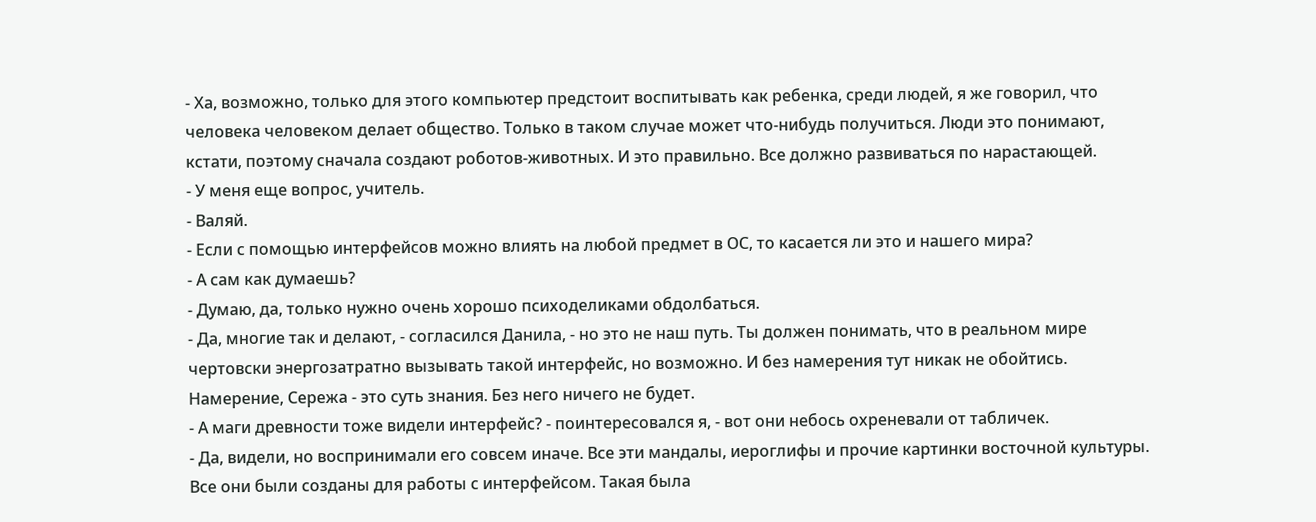- Ха, возможно, только для этого компьютер предстоит воспитывать как ребенка, среди людей, я же говорил, что человека человеком делает общество. Только в таком случае может что-нибудь получиться. Люди это понимают, кстати, поэтому сначала создают роботов-животных. И это правильно. Все должно развиваться по нарастающей.
- У меня еще вопрос, учитель.
- Валяй.
- Если с помощью интерфейсов можно влиять на любой предмет в ОС, то касается ли это и нашего мира?
- А сам как думаешь?
- Думаю, да, только нужно очень хорошо психоделиками обдолбаться.
- Да, многие так и делают, - согласился Данила, - но это не наш путь. Ты должен понимать, что в реальном мире чертовски энергозатратно вызывать такой интерфейс, но возможно. И без намерения тут никак не обойтись. Намерение, Сережа - это суть знания. Без него ничего не будет.
- А маги древности тоже видели интерфейс? - поинтересовался я, - вот они небось охреневали от табличек.
- Да, видели, но воспринимали его совсем иначе. Все эти мандалы, иероглифы и прочие картинки восточной культуры. Все они были созданы для работы с интерфейсом. Такая была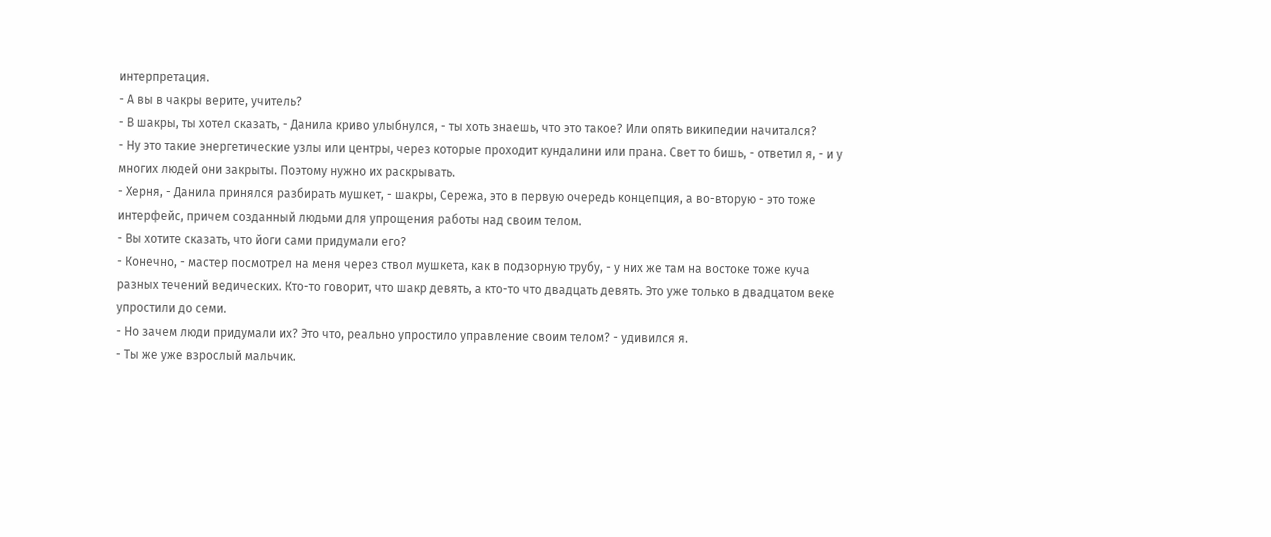интерпретация.
- А вы в чакры верите, учитель?
- В шакры, ты хотел сказать, - Данила криво улыбнулся, - ты хоть знаешь, что это такое? Или опять википедии начитался?
- Ну это такие энергетические узлы или центры, через которые проходит кундалини или прана. Свет то бишь, - ответил я, - и у многих людей они закрыты. Поэтому нужно их раскрывать.
- Херня, - Данила принялся разбирать мушкет, - шакры, Сережа, это в первую очередь концепция, а во-вторую - это тоже интерфейс, причем созданный людьми для упрощения работы над своим телом.
- Вы хотите сказать, что йоги сами придумали его?
- Конечно, - мастер посмотрел на меня через ствол мушкета, как в подзорную трубу, - у них же там на востоке тоже куча разных течений ведических. Кто-то говорит, что шакр девять, а кто-то что двадцать девять. Это уже только в двадцатом веке упростили до семи.
- Но зачем люди придумали их? Это что, реально упростило управление своим телом? - удивился я.
- Ты же уже взрослый мальчик.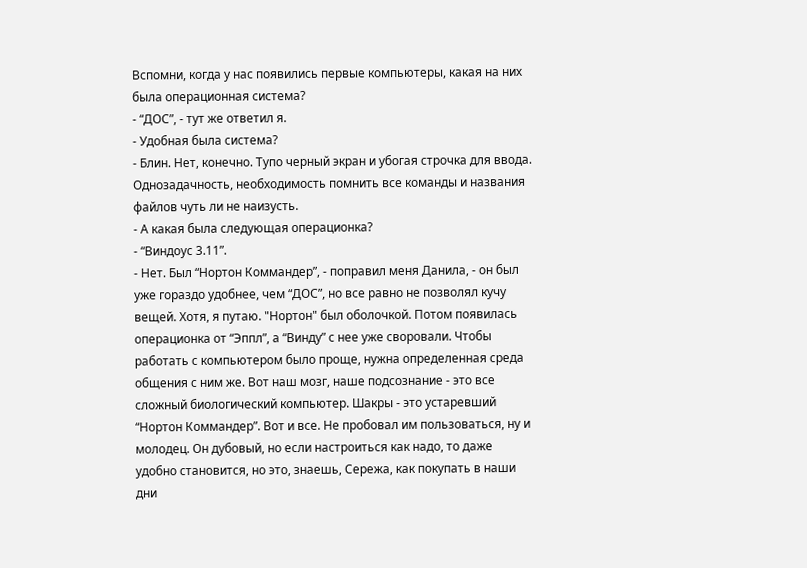Вспомни, когда у нас появились первые компьютеры, какая на них была операционная система?
- “ДОС”, - тут же ответил я.
- Удобная была система?
- Блин. Нет, конечно. Тупо черный экран и убогая строчка для ввода. Однозадачность, необходимость помнить все команды и названия файлов чуть ли не наизусть.
- А какая была следующая операционка?
- “Виндоус 3.11”.
- Нет. Был “Нортон Коммандер”, - поправил меня Данила, - он был уже гораздо удобнее, чем “ДОС”, но все равно не позволял кучу вещей. Хотя, я путаю. "Нортон" был оболочкой. Потом появилась операционка от “Эппл”, а “Винду” с нее уже своровали. Чтобы работать с компьютером было проще, нужна определенная среда общения с ним же. Вот наш мозг, наше подсознание - это все сложный биологический компьютер. Шакры - это устаревший “Нортон Коммандер”. Вот и все. Не пробовал им пользоваться, ну и молодец. Он дубовый, но если настроиться как надо, то даже удобно становится, но это, знаешь, Сережа, как покупать в наши дни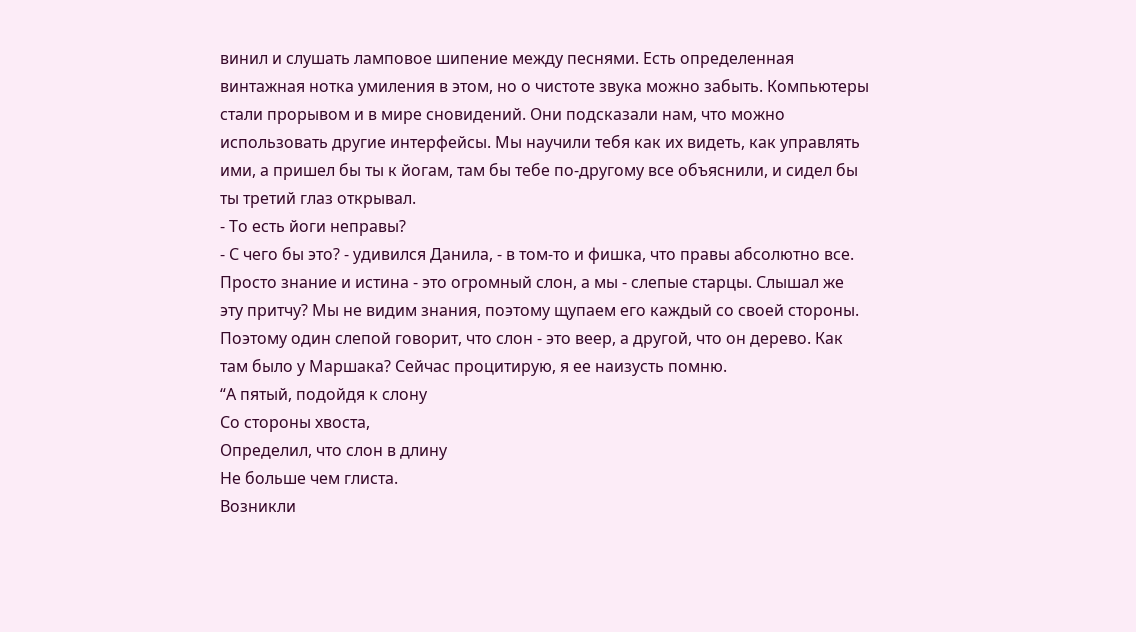винил и слушать ламповое шипение между песнями. Есть определенная винтажная нотка умиления в этом, но о чистоте звука можно забыть. Компьютеры стали прорывом и в мире сновидений. Они подсказали нам, что можно использовать другие интерфейсы. Мы научили тебя как их видеть, как управлять ими, а пришел бы ты к йогам, там бы тебе по-другому все объяснили, и сидел бы ты третий глаз открывал.
- То есть йоги неправы?
- С чего бы это? - удивился Данила, - в том-то и фишка, что правы абсолютно все. Просто знание и истина - это огромный слон, а мы - слепые старцы. Слышал же эту притчу? Мы не видим знания, поэтому щупаем его каждый со своей стороны. Поэтому один слепой говорит, что слон - это веер, а другой, что он дерево. Как там было у Маршака? Сейчас процитирую, я ее наизусть помню.
“А пятый, подойдя к слону
Со стороны хвоста,
Определил, что слон в длину
Не больше чем глиста.
Возникли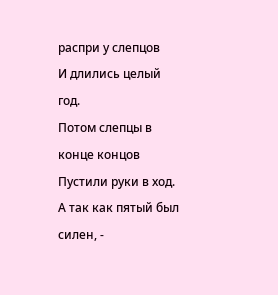распри у слепцов
И длились целый год.
Потом слепцы в конце концов
Пустили руки в ход.
А так как пятый был силен, -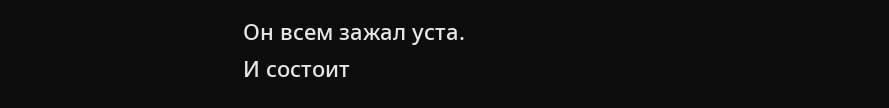Он всем зажал уста.
И состоит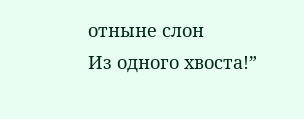отныне слон
Из одного хвоста!”